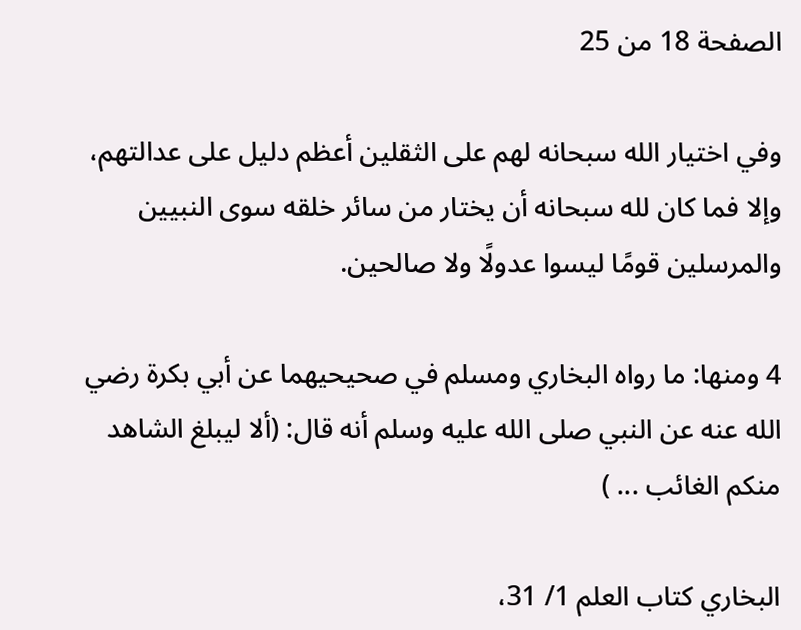الصفحة 18 من 25

وفي اختيار الله سبحانه لهم على الثقلين أعظم دليل على عدالتهم، وإلا فما كان لله سبحانه أن يختار من سائر خلقه سوى النبيين والمرسلين قومًا ليسوا عدولًا ولا صالحين.

4 ومنها: ما رواه البخاري ومسلم في صحيحيهما عن أبي بكرة رضي الله عنه عن النبي صلى الله عليه وسلم أنه قال: (ألا ليبلغ الشاهد منكم الغائب ... )

البخاري كتاب العلم 1/ 31،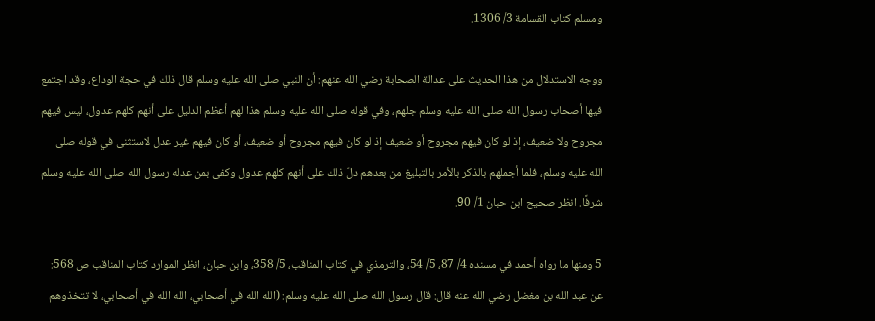ومسلم كتاب القسامة 3/ 1306.

ووجه الاستدلال من هذا الحديث على عدالة الصحابة رضي الله عنهم: أن النبي صلى الله عليه وسلم قال ذلك في حجة الوداع، وقد اجتمع فيها أصحاب رسول الله صلى الله عليه وسلم جلهم، وفي قوله صلى الله عليه وسلم هذا لهم أعظم الدليل على أنهم كلهم عدول، ليس فيهم مجروح ولا ضعيف، إذ لو كان فيهم مجروح أو ضعيف إذ لو كان فيهم مجروح أو ضعيف، أو كان فيهم غير عدل لاستثنى في قوله صلى الله عليه وسلم، فلما أجملهم بالذكر بالأمر بالتبليغ من بعدهم دلّ ذلك على أنهم كلهم عدول وكفى بمن عدله رسول الله صلى الله عليه وسلم شرفًا. انظر صحيح ابن حبان 1/ 90.

5 ومنها ما رواه أحمد في مسنده 4/ 87، 5/ 54، والترمذي في كتاب المناقب، 5/ 358، وابن حبان، انظر الموارد كتاب المناقب ص 568: عن عبد الله بن مغضل رضي الله عنه قال: قال رسول الله صلى الله عليه وسلم: (الله الله في أصحابي، الله الله في أصحابي، لا تتخذوهم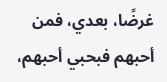غرضًا، بعدي، فمن أحبهم فبحبي أحبهم،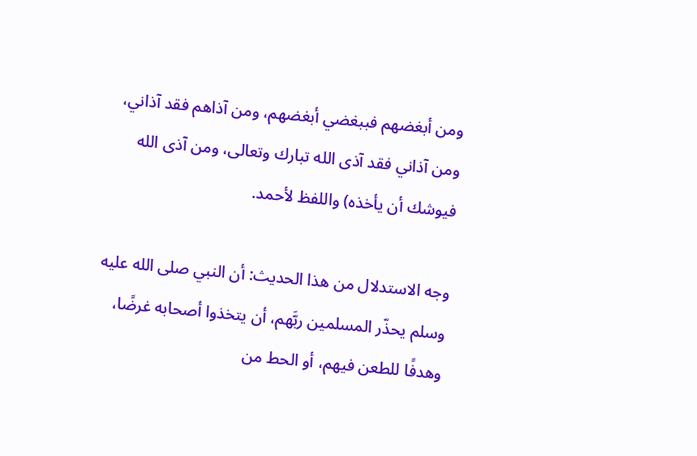ومن أبغضهم فببغضي أبغضهم، ومن آذاهم فقد آذاني، ومن آذاني فقد آذى الله تبارك وتعالى، ومن آذى الله فيوشك أن يأخذه) واللفظ لأحمد.

وجه الاستدلال من هذا الحديث: أن النبي صلى الله عليه وسلم يحذّر المسلمين ربَّهم، أن يتخذوا أصحابه غرضًا، وهدفًا للطعن فيهم، أو الحط من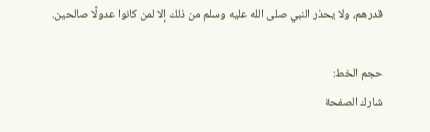قدرهم، ولا يحذر النبي صلى الله عليه وسلم من ذلك إلا لمن كانوا عدولًا صالحين.

حجم الخط:
شارك الصفحة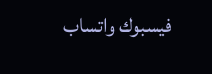فيسبوك واتساب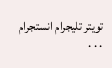تويتر تليجرام انستجرام
. . .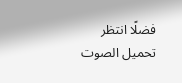فضلًا انتظر تحميل الصوت